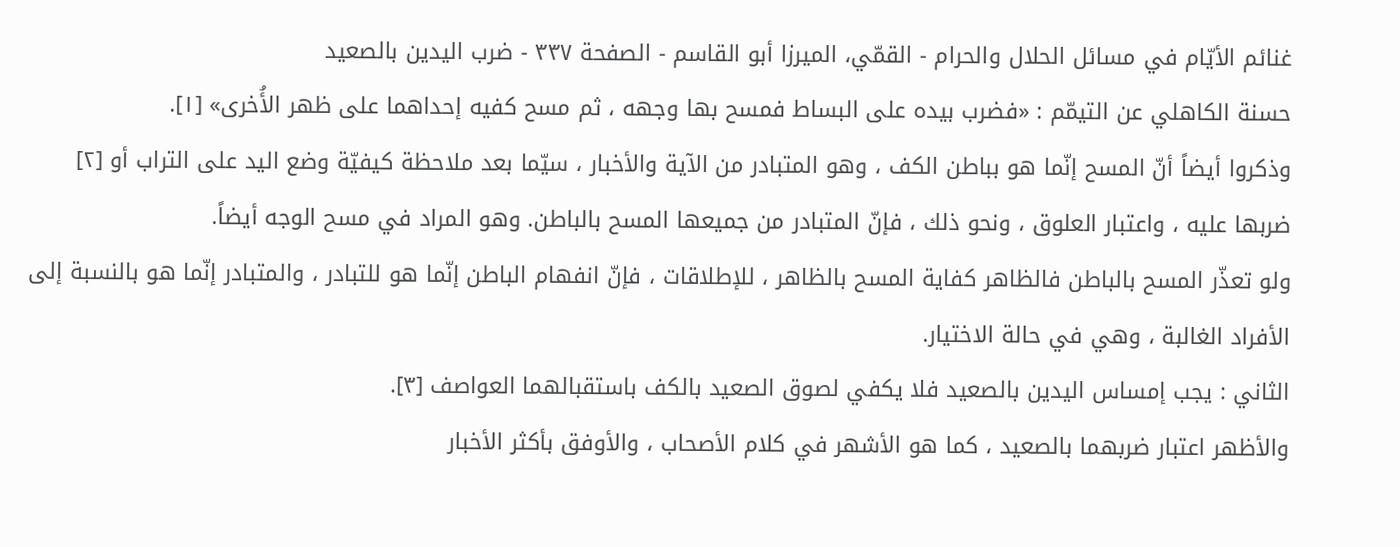غنائم الأيّام في مسائل الحلال والحرام - القمّي، الميرزا أبو القاسم - الصفحة ٣٣٧ - ضرب اليدين بالصعيد
حسنة الكاهلي عن التيمّم : «فضرب بيده على البساط فمسح بها وجهه ، ثم مسح كفيه إحداهما على ظهر الأُخرى» [١].
وذكروا أيضاً أنّ المسح إنّما هو بباطن الكف ، وهو المتبادر من الآية والأخبار ، سيّما بعد ملاحظة كيفيّة وضع اليد على التراب أو [٢] ضربها عليه ، واعتبار العلوق ، ونحو ذلك ، فإنّ المتبادر من جميعها المسح بالباطن. وهو المراد في مسح الوجه أيضاً.
ولو تعذّر المسح بالباطن فالظاهر كفاية المسح بالظاهر ، للإطلاقات ، فإنّ انفهام الباطن إنّما هو للتبادر ، والمتبادر إنّما هو بالنسبة إلى الأفراد الغالبة ، وهي في حالة الاختيار.
الثاني : يجب إمساس اليدين بالصعيد فلا يكفي لصوق الصعيد بالكف باستقبالهما العواصف [٣].
والأظهر اعتبار ضربهما بالصعيد ، كما هو الأشهر في كلام الأصحاب ، والأوفق بأكثر الأخبار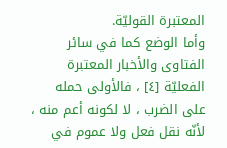المعتبرة القوليّة.
وأما الوضع كما في سائر الفتاوى والأخبار المعتبرة الفعليّة [٤] ، فالأولى حمله على الضرب ، لا لكونه أعم منه ، لأنّه نقل فعل ولا عموم في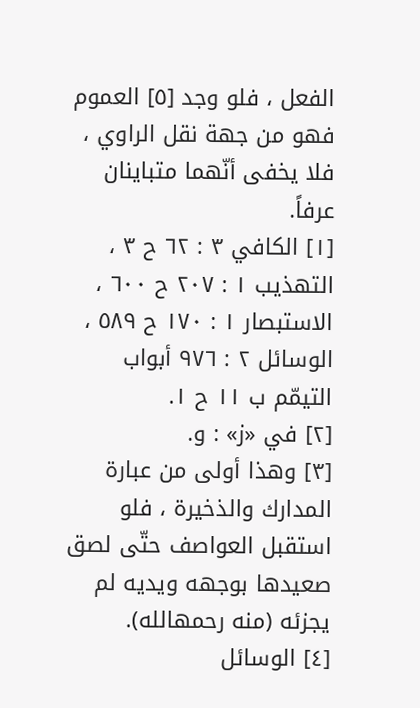الفعل ، فلو وجد [٥] العموم فهو من جهة نقل الراوي ، فلا يخفى أنّهما متباينان عرفاً.
[١] الكافي ٣ : ٦٢ ح ٣ ، التهذيب ١ : ٢٠٧ ح ٦٠٠ ، الاستبصار ١ : ١٧٠ ح ٥٨٩ ، الوسائل ٢ : ٩٧٦ أبواب التيمّم ب ١١ ح ١.
[٢] في «ز» : و.
[٣] وهذا أولى من عبارة المدارك والذخيرة ، فلو استقبل العواصف حتّى لصق صعيدها بوجهه ويديه لم يجزئه (منه رحمهالله).
[٤] الوسائل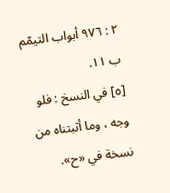٢ : ٩٧٦ أبواب التيمّم ب ١١.
[٥] في النسخ : فلو وجه ، وما أثبتناه من نسخة في «ح».